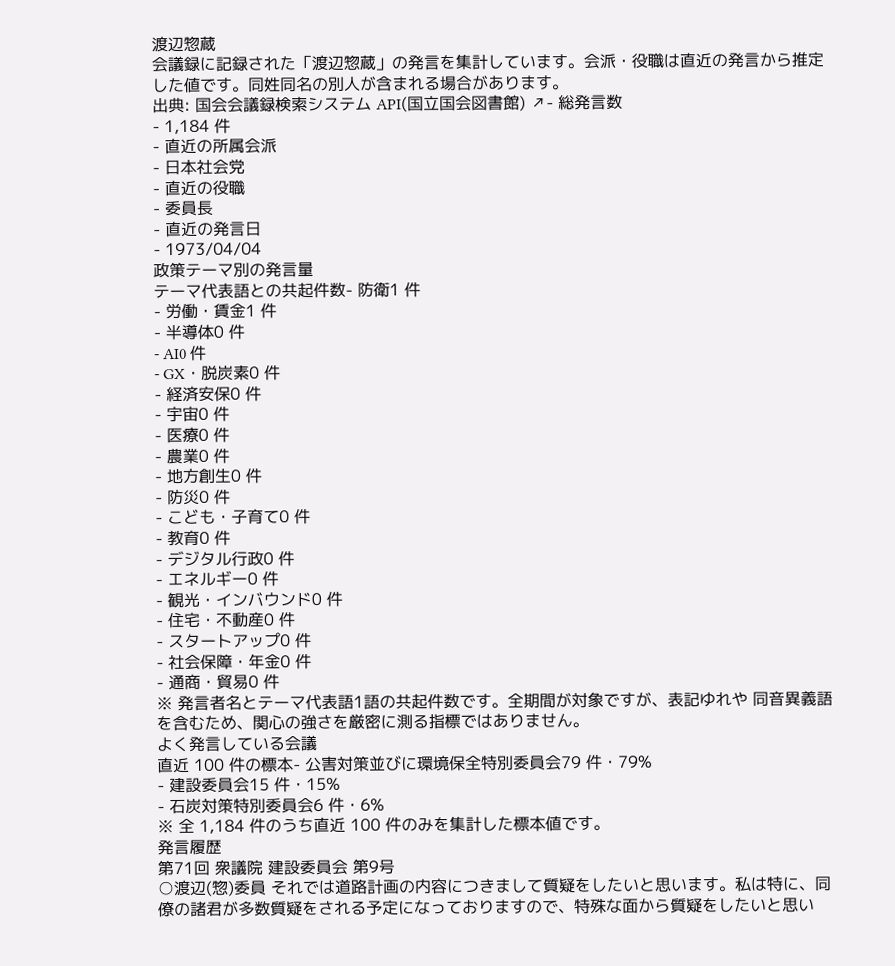渡辺惣蔵
会議録に記録された「渡辺惣蔵」の発言を集計しています。会派・役職は直近の発言から推定した値です。同姓同名の別人が含まれる場合があります。
出典: 国会会議録検索システム API(国立国会図書館) ↗- 総発言数
- 1,184 件
- 直近の所属会派
- 日本社会党
- 直近の役職
- 委員長
- 直近の発言日
- 1973/04/04
政策テーマ別の発言量
テーマ代表語との共起件数- 防衛1 件
- 労働・賃金1 件
- 半導体0 件
- AI0 件
- GX・脱炭素0 件
- 経済安保0 件
- 宇宙0 件
- 医療0 件
- 農業0 件
- 地方創生0 件
- 防災0 件
- こども・子育て0 件
- 教育0 件
- デジタル行政0 件
- エネルギー0 件
- 観光・インバウンド0 件
- 住宅・不動産0 件
- スタートアップ0 件
- 社会保障・年金0 件
- 通商・貿易0 件
※ 発言者名とテーマ代表語1語の共起件数です。全期間が対象ですが、表記ゆれや 同音異義語を含むため、関心の強さを厳密に測る指標ではありません。
よく発言している会議
直近 100 件の標本- 公害対策並びに環境保全特別委員会79 件・79%
- 建設委員会15 件・15%
- 石炭対策特別委員会6 件・6%
※ 全 1,184 件のうち直近 100 件のみを集計した標本値です。
発言履歴
第71回 衆議院 建設委員会 第9号
○渡辺(惣)委員 それでは道路計画の内容につきまして質疑をしたいと思います。私は特に、同僚の諸君が多数質疑をされる予定になっておりますので、特殊な面から質疑をしたいと思い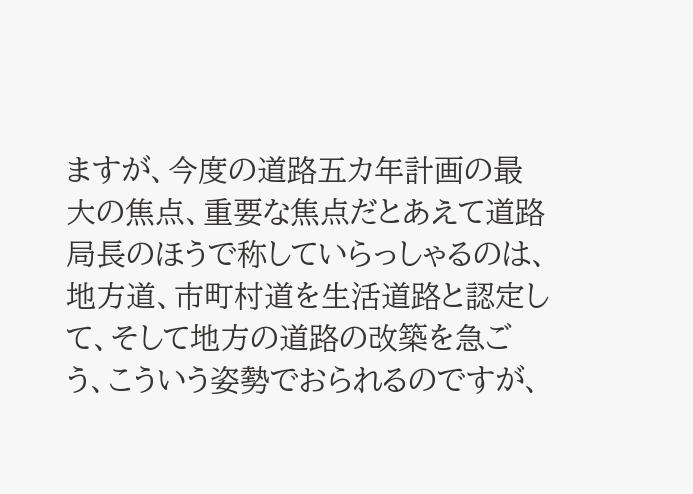ますが、今度の道路五カ年計画の最大の焦点、重要な焦点だとあえて道路局長のほうで称していらっしゃるのは、地方道、市町村道を生活道路と認定して、そして地方の道路の改築を急ごう、こういう姿勢でおられるのですが、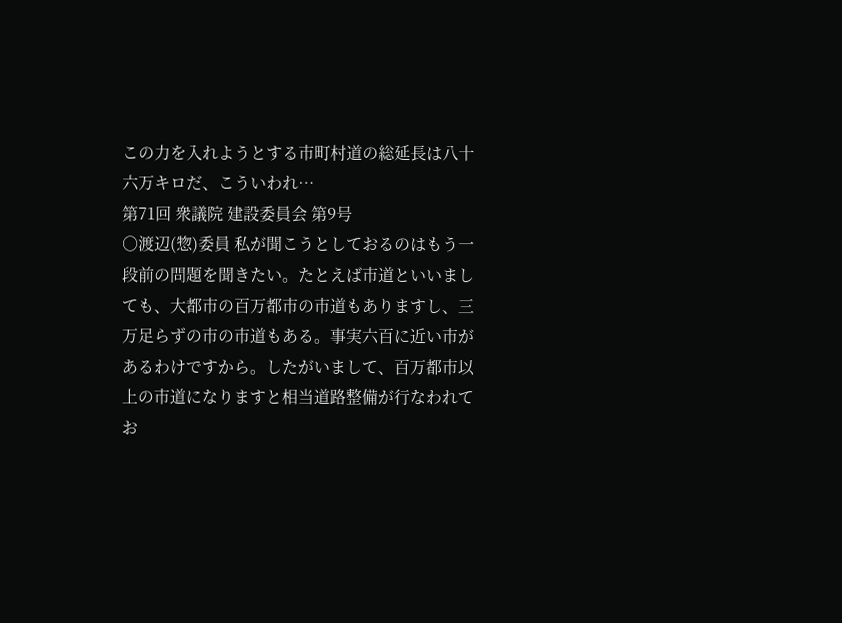この力を入れようとする市町村道の総延長は八十六万キロだ、こういわれ…
第71回 衆議院 建設委員会 第9号
○渡辺(惣)委員 私が聞こうとしておるのはもう一段前の問題を聞きたい。たとえば市道といいましても、大都市の百万都市の市道もありますし、三万足らずの市の市道もある。事実六百に近い市があるわけですから。したがいまして、百万都市以上の市道になりますと相当道路整備が行なわれてお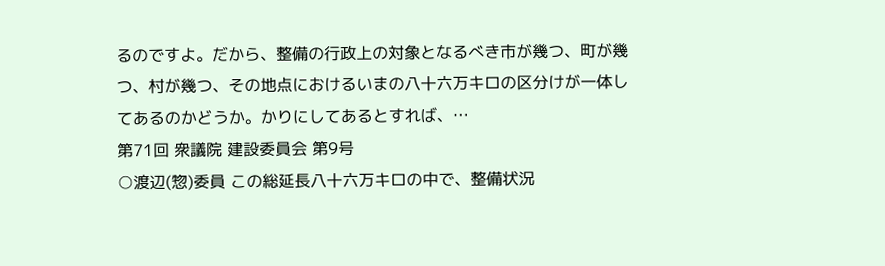るのですよ。だから、整備の行政上の対象となるべき市が幾つ、町が幾つ、村が幾つ、その地点におけるいまの八十六万キロの区分けが一体してあるのかどうか。かりにしてあるとすれば、…
第71回 衆議院 建設委員会 第9号
○渡辺(惣)委員 この総延長八十六万キロの中で、整備状況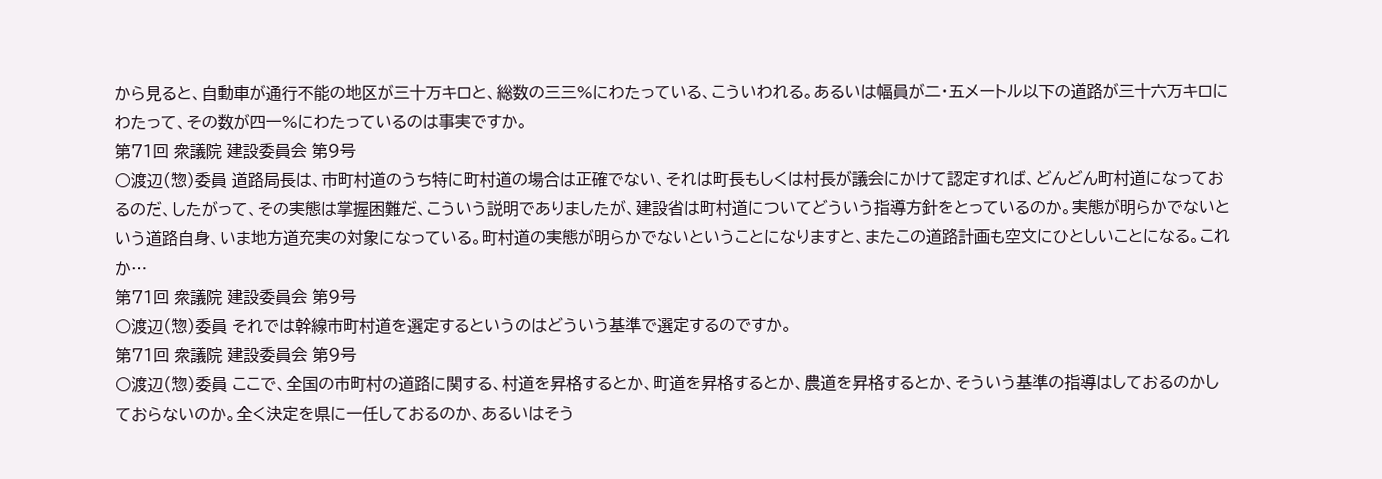から見ると、自動車が通行不能の地区が三十万キロと、総数の三三%にわたっている、こういわれる。あるいは幅員が二・五メートル以下の道路が三十六万キロにわたって、その数が四一%にわたっているのは事実ですか。
第71回 衆議院 建設委員会 第9号
○渡辺(惣)委員 道路局長は、市町村道のうち特に町村道の場合は正確でない、それは町長もしくは村長が議会にかけて認定すれば、どんどん町村道になっておるのだ、したがって、その実態は掌握困難だ、こういう説明でありましたが、建設省は町村道についてどういう指導方針をとっているのか。実態が明らかでないという道路自身、いま地方道充実の対象になっている。町村道の実態が明らかでないということになりますと、またこの道路計画も空文にひとしいことになる。これか…
第71回 衆議院 建設委員会 第9号
○渡辺(惣)委員 それでは幹線市町村道を選定するというのはどういう基準で選定するのですか。
第71回 衆議院 建設委員会 第9号
○渡辺(惣)委員 ここで、全国の市町村の道路に関する、村道を昇格するとか、町道を昇格するとか、農道を昇格するとか、そういう基準の指導はしておるのかしておらないのか。全く決定を県に一任しておるのか、あるいはそう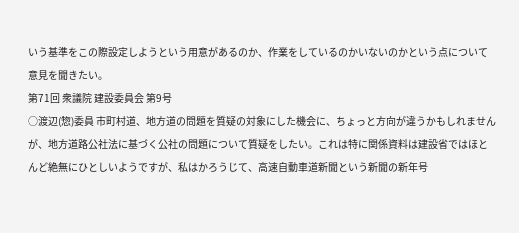いう基準をこの際設定しようという用意があるのか、作業をしているのかいないのかという点について意見を聞きたい。
第71回 衆議院 建設委員会 第9号
○渡辺(惣)委員 市町村道、地方道の問題を質疑の対象にした機会に、ちょっと方向が違うかもしれませんが、地方道路公社法に基づく公社の問題について質疑をしたい。これは特に関係資料は建設省ではほとんど絶無にひとしいようですが、私はかろうじて、高速自動車道新聞という新聞の新年号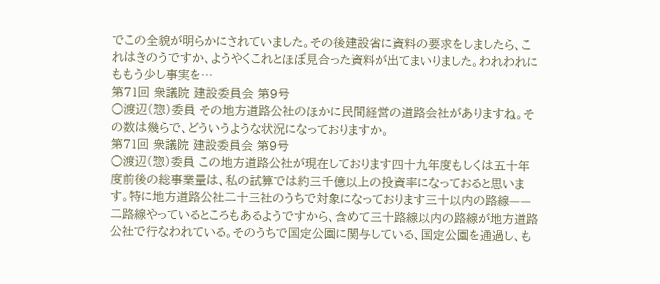でこの全貌が明らかにされていました。その後建設省に資料の要求をしましたら、これはきのうですか、ようやくこれとほぼ見合った資料が出てまいりました。われわれにももう少し事実を…
第71回 衆議院 建設委員会 第9号
○渡辺(惣)委員 その地方道路公社のほかに民間経営の道路会社がありますね。その数は幾らで、どういうような状況になっておりますか。
第71回 衆議院 建設委員会 第9号
○渡辺(惣)委員 この地方道路公社が現在しております四十九年度もしくは五十年度前後の総事業量は、私の試算では約三千億以上の投資率になっておると思います。特に地方道路公社二十三社のうちで対象になっております三十以内の路線——二路線やっているところもあるようですから、含めて三十路線以内の路線が地方道路公社で行なわれている。そのうちで国定公園に関与している、国定公園を通過し、も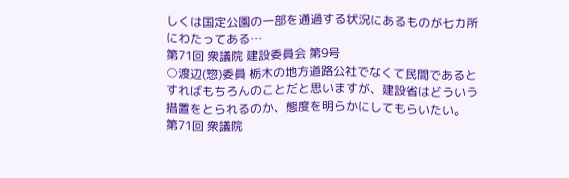しくは国定公園の一部を通過する状況にあるものが七カ所にわたってある…
第71回 衆議院 建設委員会 第9号
○渡辺(惣)委員 栃木の地方道路公社でなくて民間であるとすればもちろんのことだと思いますが、建設省はどういう措置をとられるのか、態度を明らかにしてもらいたい。
第71回 衆議院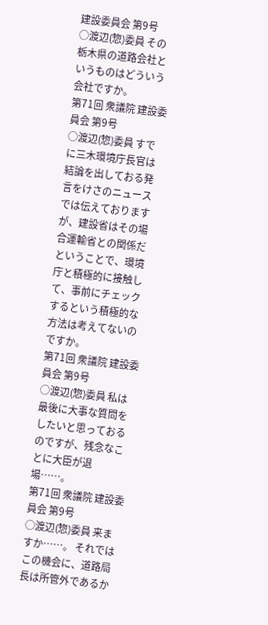建設委員会 第9号
○渡辺(惣)委員 その栃木県の道路会社というものはどういう会社ですか。
第71回 衆議院 建設委員会 第9号
○渡辺(惣)委員 すでに三木環境庁長官は結論を出しておる発言をけさのニュースでは伝えておりますが、建設省はその場合運輸省との関係だということで、環境庁と積極的に接触して、事前にチェックするという積極的な方法は考えてないのですか。
第71回 衆議院 建設委員会 第9号
○渡辺(惣)委員 私は最後に大事な質問をしたいと思っておるのですが、残念なことに大臣が退場……。
第71回 衆議院 建設委員会 第9号
○渡辺(惣)委員 来ますか……。 それではこの機会に、道路局長は所管外であるか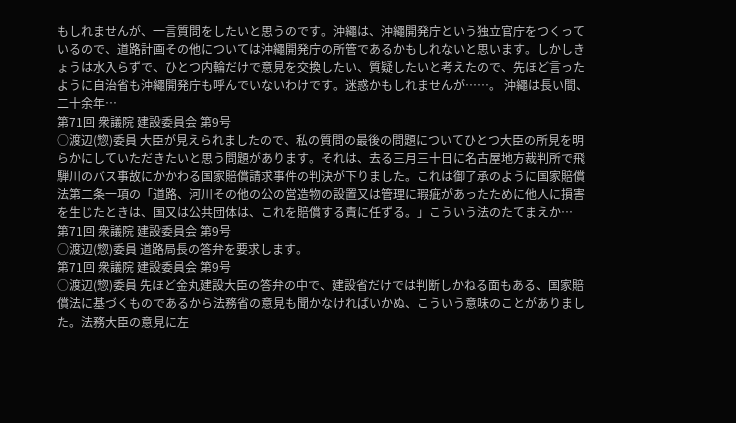もしれませんが、一言質問をしたいと思うのです。沖繩は、沖繩開発庁という独立官庁をつくっているので、道路計画その他については沖繩開発庁の所管であるかもしれないと思います。しかしきょうは水入らずで、ひとつ内輪だけで意見を交換したい、質疑したいと考えたので、先ほど言ったように自治省も沖繩開発庁も呼んでいないわけです。迷惑かもしれませんが……。 沖繩は長い間、二十余年…
第71回 衆議院 建設委員会 第9号
○渡辺(惣)委員 大臣が見えられましたので、私の質問の最後の問題についてひとつ大臣の所見を明らかにしていただきたいと思う問題があります。それは、去る三月三十日に名古屋地方裁判所で飛騨川のバス事故にかかわる国家賠償請求事件の判決が下りました。これは御了承のように国家賠償法第二条一項の「道路、河川その他の公の営造物の設置又は管理に瑕疵があったために他人に損害を生じたときは、国又は公共団体は、これを賠償する責に任ずる。」こういう法のたてまえか…
第71回 衆議院 建設委員会 第9号
○渡辺(惣)委員 道路局長の答弁を要求します。
第71回 衆議院 建設委員会 第9号
○渡辺(惣)委員 先ほど金丸建設大臣の答弁の中で、建設省だけでは判断しかねる面もある、国家賠償法に基づくものであるから法務省の意見も聞かなければいかぬ、こういう意味のことがありました。法務大臣の意見に左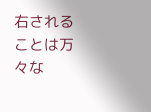右されることは万々な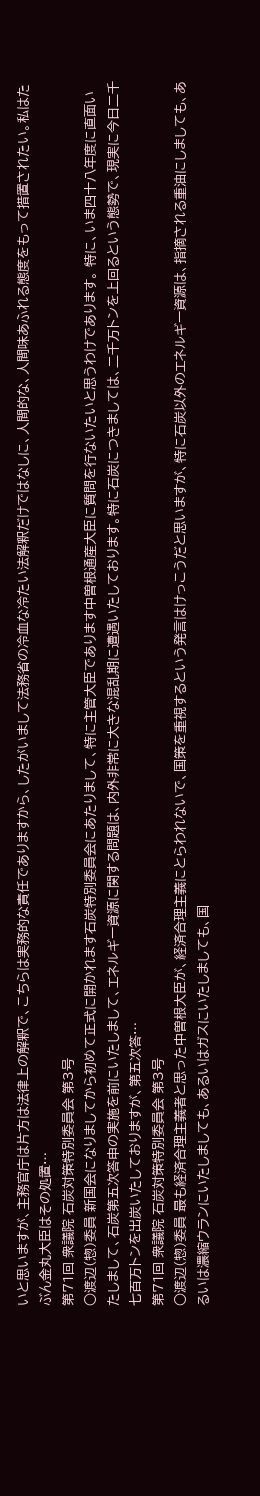いと思いますが、主務官庁は片方は法律上の解釈で、こちらは実務的な責任でありますから、したがいまして法務省の冷血な冷たい法解釈だけではなしに、人間的な、人間味あふれる態度をもって措置されたい。私はたぶん金丸大臣はその処置…
第71回 衆議院 石炭対策特別委員会 第3号
○渡辺(惣)委員 新国会になりましてから初めて正式に開かれます石炭特別委員会にあたりまして、特に主管大臣であります中曽根通産大臣に質問を行ないたいと思うわけであります。 特に、いま四十八年度に直面いたしまして、石炭第五次答申の実施を前にいたしまして、エネルギー資源に関する問題は、内外非常に大きな混乱期に遭遇いたしております。特に石炭につきましては、二千万トンを上回るという態勢で、現実に今日二千七百万トンを出炭いたしておりますが、第五次答…
第71回 衆議院 石炭対策特別委員会 第3号
○渡辺(惣)委員 最も経済合理主義者と思った中曽根大臣が、経済合理主義にとらわれないで、国策を重視するという発言はけっこうだと思いますが、特に石炭以外のエネルギー資源は、指摘される重油にしましても、あるいは濃縮ウランにいたしましても、あるいはガスにいたしましても、国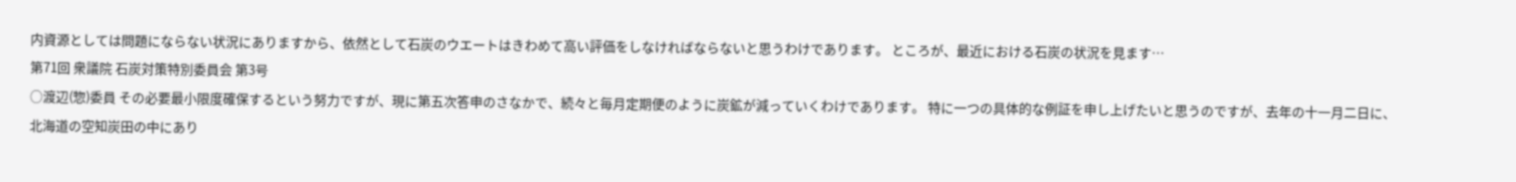内資源としては問題にならない状況にありますから、依然として石炭のウエートはきわめて高い評価をしなければならないと思うわけであります。 ところが、最近における石炭の状況を見ます…
第71回 衆議院 石炭対策特別委員会 第3号
○渡辺(惣)委員 その必要最小限度確保するという努力ですが、現に第五次答申のさなかで、続々と毎月定期便のように炭鉱が減っていくわけであります。 特に一つの具体的な例証を申し上げたいと思うのですが、去年の十一月二日に、北海道の空知炭田の中にあり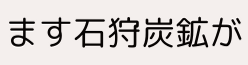ます石狩炭鉱が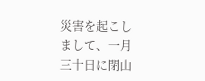災害を起こしまして、一月三十日に閉山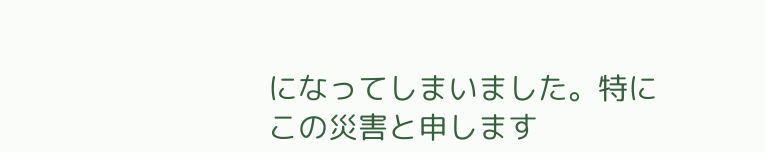になってしまいました。特にこの災害と申します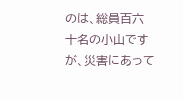のは、総員百六十名の小山ですが、災害にあって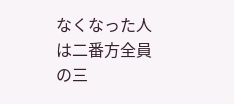なくなった人は二番方全員の三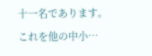十一名であります。これを他の中小…